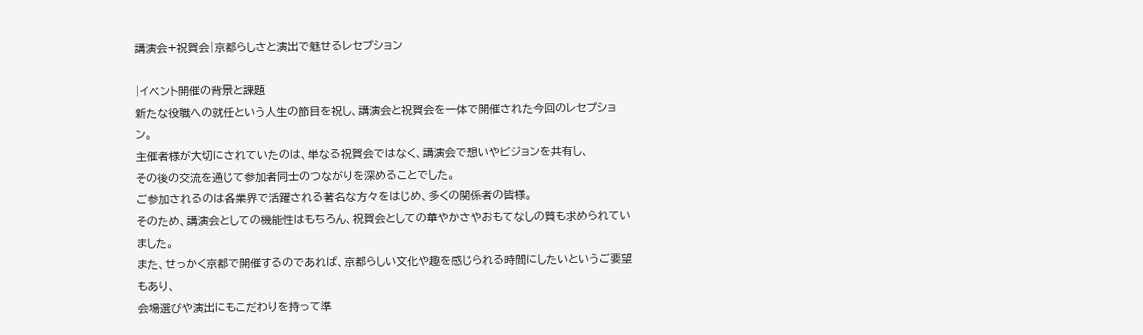講演会+祝賀会|京都らしさと演出で魅せるレセプション

|イベント開催の背景と課題
新たな役職への就任という人生の節目を祝し、講演会と祝賀会を一体で開催された今回のレセプション。
主催者様が大切にされていたのは、単なる祝賀会ではなく、講演会で想いやビジョンを共有し、
その後の交流を通じて参加者同士のつながりを深めることでした。
ご参加されるのは各業界で活躍される著名な方々をはじめ、多くの関係者の皆様。
そのため、講演会としての機能性はもちろん、祝賀会としての華やかさやおもてなしの質も求められていました。
また、せっかく京都で開催するのであれば、京都らしい文化や趣を感じられる時間にしたいというご要望もあり、
会場選びや演出にもこだわりを持って準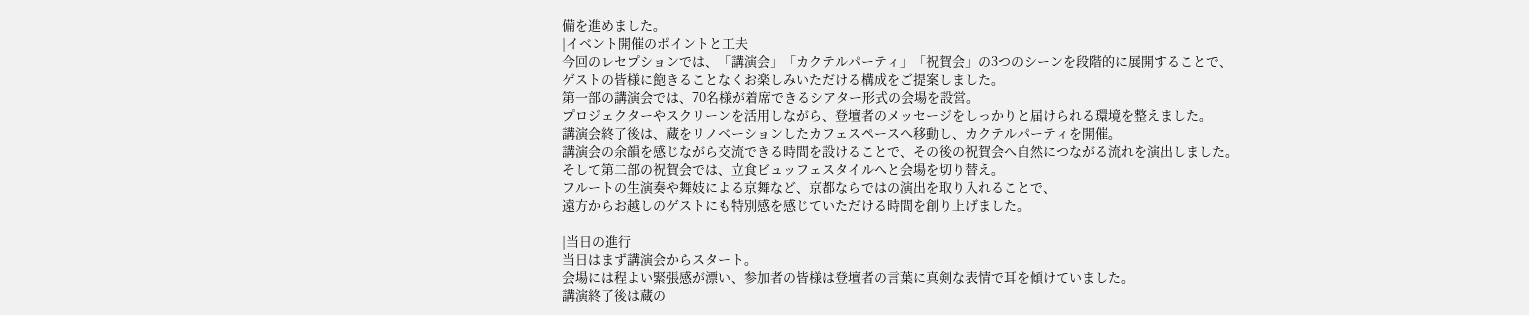備を進めました。
|イベント開催のポイントと工夫
今回のレセプションでは、「講演会」「カクテルパーティ」「祝賀会」の3つのシーンを段階的に展開することで、
ゲストの皆様に飽きることなくお楽しみいただける構成をご提案しました。
第一部の講演会では、70名様が着席できるシアター形式の会場を設営。
プロジェクターやスクリーンを活用しながら、登壇者のメッセージをしっかりと届けられる環境を整えました。
講演会終了後は、蔵をリノベーションしたカフェスペースへ移動し、カクテルパーティを開催。
講演会の余韻を感じながら交流できる時間を設けることで、その後の祝賀会へ自然につながる流れを演出しました。
そして第二部の祝賀会では、立食ビュッフェスタイルへと会場を切り替え。
フルートの生演奏や舞妓による京舞など、京都ならではの演出を取り入れることで、
遠方からお越しのゲストにも特別感を感じていただける時間を創り上げました。

|当日の進行
当日はまず講演会からスタート。
会場には程よい緊張感が漂い、参加者の皆様は登壇者の言葉に真剣な表情で耳を傾けていました。
講演終了後は蔵の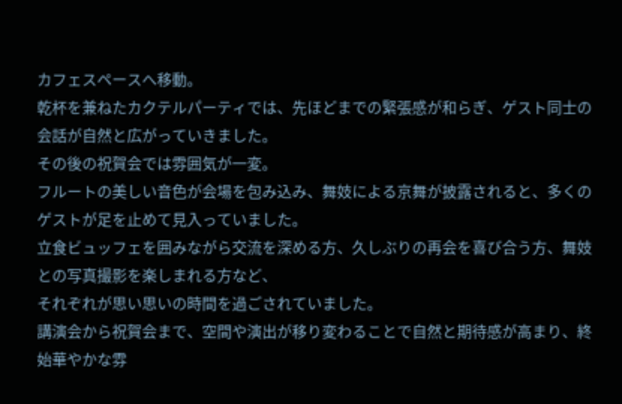カフェスペースへ移動。
乾杯を兼ねたカクテルパーティでは、先ほどまでの緊張感が和らぎ、ゲスト同士の会話が自然と広がっていきました。
その後の祝賀会では雰囲気が一変。
フルートの美しい音色が会場を包み込み、舞妓による京舞が披露されると、多くのゲストが足を止めて見入っていました。
立食ビュッフェを囲みながら交流を深める方、久しぶりの再会を喜び合う方、舞妓との写真撮影を楽しまれる方など、
それぞれが思い思いの時間を過ごされていました。
講演会から祝賀会まで、空間や演出が移り変わることで自然と期待感が高まり、終始華やかな雰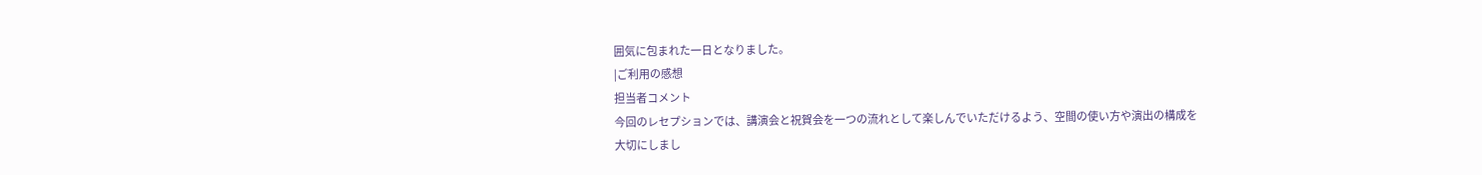囲気に包まれた一日となりました。
|ご利用の感想
担当者コメント
今回のレセプションでは、講演会と祝賀会を一つの流れとして楽しんでいただけるよう、空間の使い方や演出の構成を
大切にしまし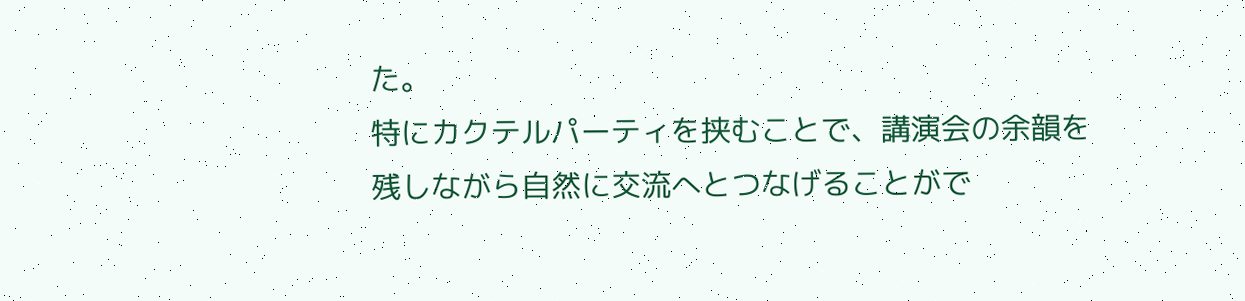た。
特にカクテルパーティを挟むことで、講演会の余韻を残しながら自然に交流へとつなげることがで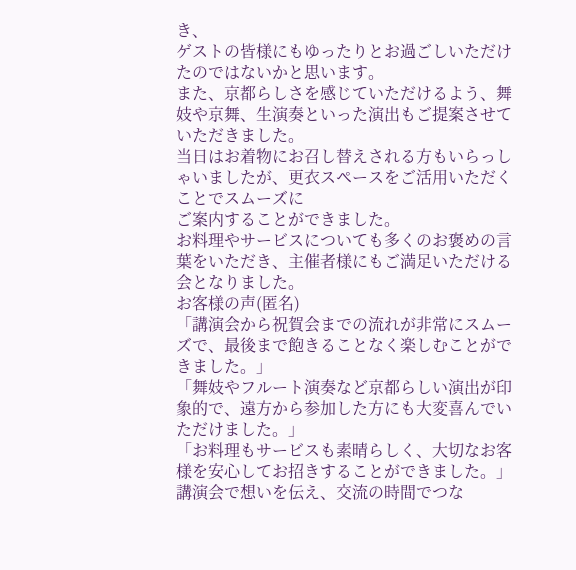き、
ゲストの皆様にもゆったりとお過ごしいただけたのではないかと思います。
また、京都らしさを感じていただけるよう、舞妓や京舞、生演奏といった演出もご提案させていただきました。
当日はお着物にお召し替えされる方もいらっしゃいましたが、更衣スペースをご活用いただくことでスムーズに
ご案内することができました。
お料理やサービスについても多くのお褒めの言葉をいただき、主催者様にもご満足いただける会となりました。
お客様の声(匿名)
「講演会から祝賀会までの流れが非常にスムーズで、最後まで飽きることなく楽しむことができました。」
「舞妓やフルート演奏など京都らしい演出が印象的で、遠方から参加した方にも大変喜んでいただけました。」
「お料理もサービスも素晴らしく、大切なお客様を安心してお招きすることができました。」
講演会で想いを伝え、交流の時間でつな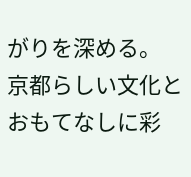がりを深める。
京都らしい文化とおもてなしに彩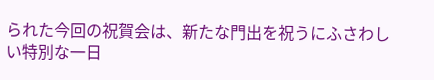られた今回の祝賀会は、新たな門出を祝うにふさわしい特別な一日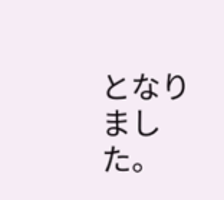となりました。